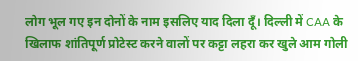लोग भूल गए इन दोनों के नाम इसलिए याद दिला दूँ। दिल्ली में CAA के खिलाफ शांतिपूर्ण प्रोटेस्ट करने वालों पर कट्टा लहरा कर खुले आम गोली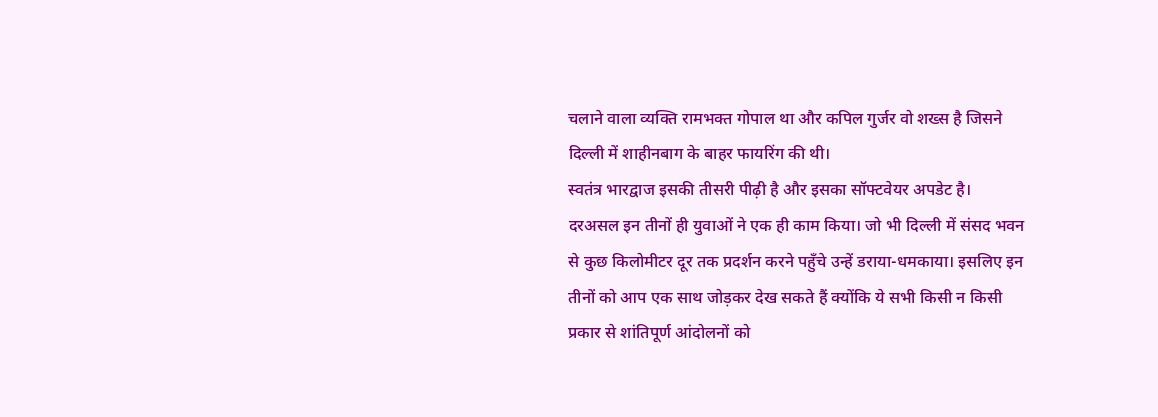चलाने वाला व्यक्ति रामभक्त गोपाल था और कपिल गुर्जर वो शख्स है जिसने दिल्ली में शाहीनबाग के बाहर फायरिंग की थी।
स्वतंत्र भारद्वाज इसकी तीसरी पीढ़ी है और इसका सॉफ्टवेयर अपडेट है।
दरअसल इन तीनों ही युवाओं ने एक ही काम किया। जो भी दिल्ली में संसद भवन से कुछ किलोमीटर दूर तक प्रदर्शन करने पहुँचे उन्हें डराया-धमकाया। इसलिए इन तीनों को आप एक साथ जोड़कर देख सकते हैं क्योंकि ये सभी किसी न किसी प्रकार से शांतिपूर्ण आंदोलनों को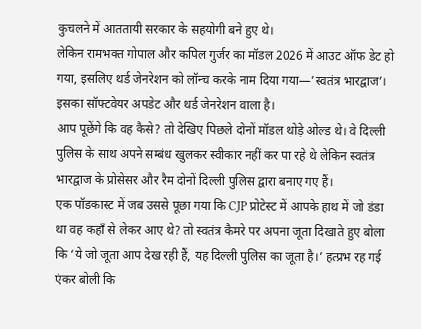कुचलने में आततायी सरकार के सहयोगी बने हुए थे।
लेकिन रामभक्त गोपाल और कपिल गुर्जर का मॉडल 2026 में आउट ऑफ डेट हो गया, इसलिए थर्ड जेनरेशन को लॉन्च करके नाम दिया गया—’स्वतंत्र भारद्वाज’।
इसका सॉफ्टवेयर अपडेट और थर्ड जेनरेशन वाला है।
आप पूछेंगे कि वह कैसे? तो देखिए पिछले दोनों मॉडल थोड़े ओल्ड थे। वे दिल्ली पुलिस के साथ अपने सम्बंध खुलकर स्वीकार नहीं कर पा रहे थे लेकिन स्वतंत्र भारद्वाज के प्रोसेसर और रैम दोनों दिल्ली पुलिस द्वारा बनाए गए हैं।
एक पॉडकास्ट में जब उससे पूछा गया कि CJP प्रोटेस्ट में आपके हाथ में जो डंडा था वह कहाँ से लेकर आए थे? तो स्वतंत्र कैमरे पर अपना जूता दिखाते हुए बोला कि ‘ये जो जूता आप देख रही हैं, यह दिल्ली पुलिस का जूता है।’ हत्प्रभ रह गई एंकर बोली कि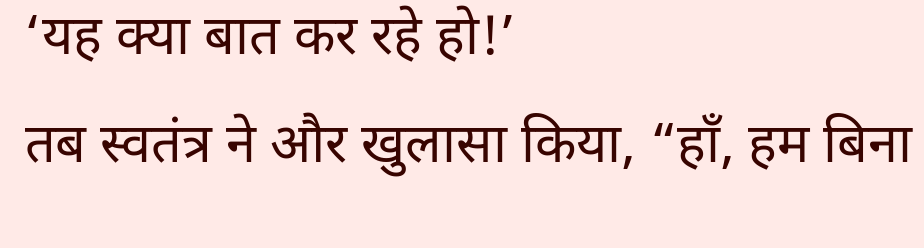‘यह क्या बात कर रहे हो!’
तब स्वतंत्र ने और खुलासा किया, “हाँ, हम बिना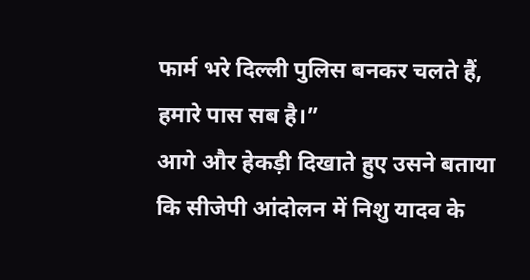फार्म भरे दिल्ली पुलिस बनकर चलते हैं, हमारे पास सब है।”
आगे और हेकड़ी दिखाते हुए उसने बताया कि सीजेपी आंदोलन में निशु यादव के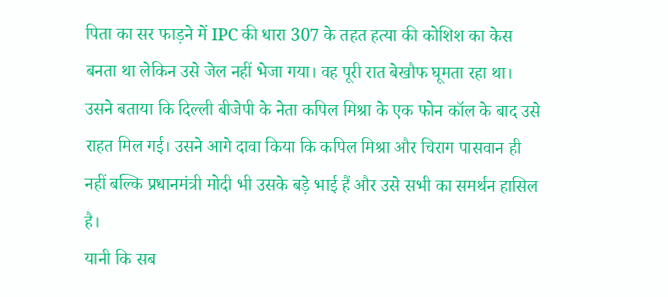पिता का सर फाड़ने में IPC की धारा 307 के तहत हत्या की कोशिश का केस बनता था लेकिन उसे जेल नहीं भेजा गया। वह पूरी रात बेखौफ घूमता रहा था।
उसने बताया कि दिल्ली बीजेपी के नेता कपिल मिश्रा के एक फोन कॉल के बाद उसे राहत मिल गई। उसने आगे दावा किया कि कपिल मिश्रा और चिराग पासवान ही नहीं बल्कि प्रधानमंत्री मोदी भी उसके बड़े भाई हैं और उसे सभी का समर्थन हासिल है।
यानी कि सब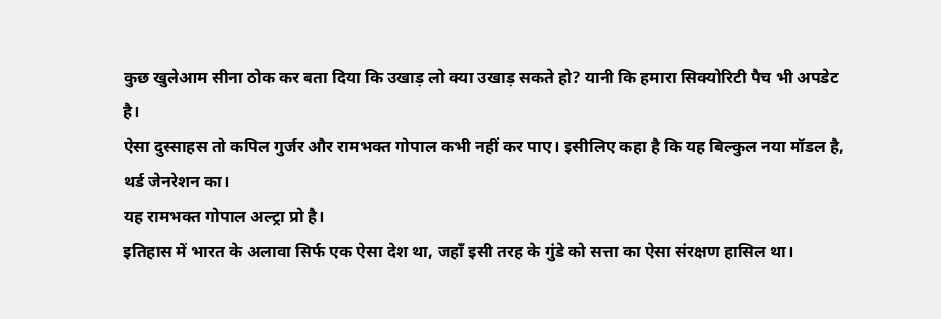कुछ खुलेआम सीना ठोक कर बता दिया कि उखाड़ लो क्या उखाड़ सकते हो? यानी कि हमारा सिक्योरिटी पैच भी अपडेट है।
ऐसा दुस्साहस तो कपिल गुर्जर और रामभक्त गोपाल कभी नहीं कर पाए। इसीलिए कहा है कि यह बिल्कुल नया मॉडल है, थर्ड जेनरेशन का।
यह रामभक्त गोपाल अल्ट्रा प्रो है।
इतिहास में भारत के अलावा सिर्फ एक ऐसा देश था, जहाँ इसी तरह के गुंडे को सत्ता का ऐसा संरक्षण हासिल था।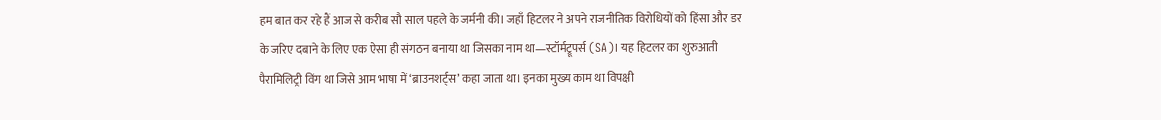हम बात कर रहे हैं आज से करीब सौ साल पहले के जर्मनी की। जहाँ हिटलर ने अपने राजनीतिक विरोधियों को हिंसा और डर के जरिए दबाने के लिए एक ऐसा ही संगठन बनाया था जिसका नाम था—स्टॉर्मट्रूपर्स (SA)। यह हिटलर का शुरुआती पैरामिलिट्री विंग था जिसे आम भाषा में ‘ब्राउनशर्ट्स’ कहा जाता था। इनका मुख्य काम था विपक्षी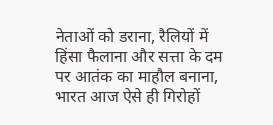नेताओं को डराना, रैलियों में हिंसा फैलाना और सत्ता के दम पर आतंक का माहौल बनाना, भारत आज ऐसे ही गिरोहों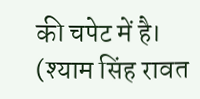की चपेट में है।
(श्याम सिंह रावत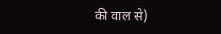की वाल से)